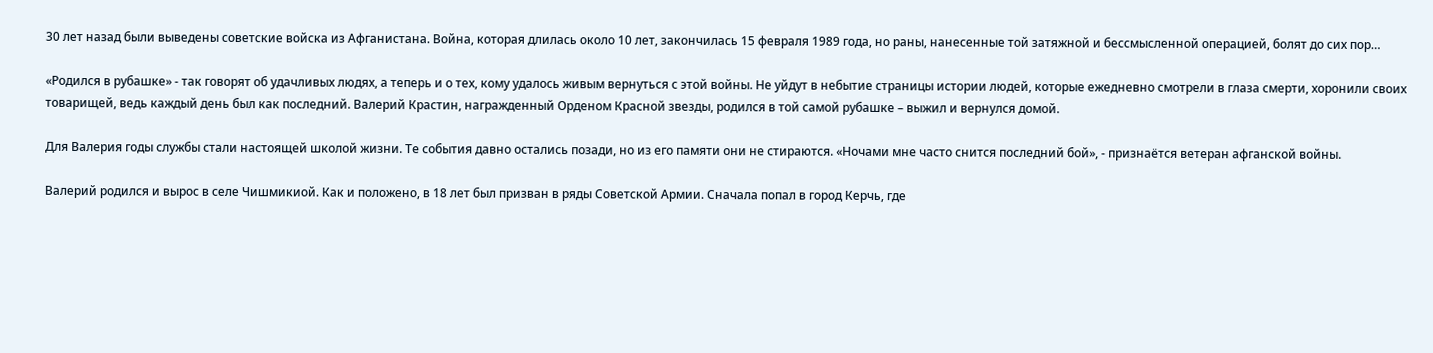30 лет назад были выведены советские войска из Афганистана. Война, которая длилась около 10 лет, закончилась 15 февраля 1989 года, но раны, нанесенные той затяжной и бессмысленной операцией, болят до сих пор…

«Родился в рубашке» - так говорят об удачливых людях, а теперь и о тех, кому удалось живым вернуться с этой войны. Не уйдут в небытие страницы истории людей, которые ежедневно смотрели в глаза смерти, хоронили своих товарищей, ведь каждый день был как последний. Валерий Крастин, награжденный Орденом Красной звезды, родился в той самой рубашке – выжил и вернулся домой.

Для Валерия годы службы стали настоящей школой жизни. Те события давно остались позади, но из его памяти они не стираются. «Ночами мне часто снится последний бой», - признаётся ветеран афганской войны.

Валерий родился и вырос в селе Чишмикиой. Как и положено, в 18 лет был призван в ряды Советской Армии. Сначала попал в город Керчь, где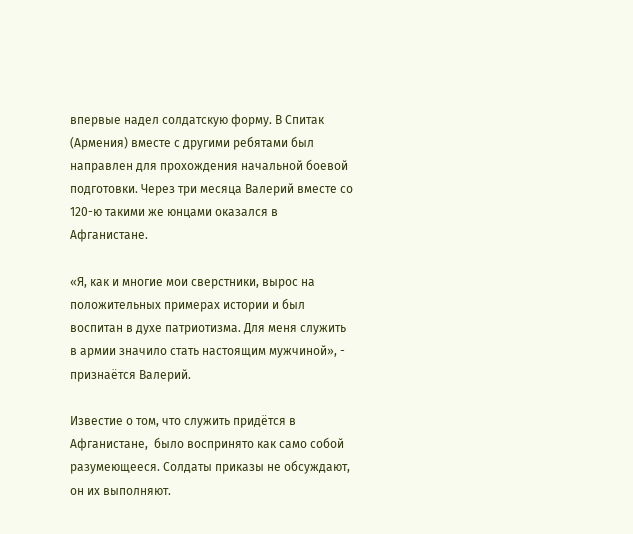впервые надел солдатскую форму. В Спитак (Армения) вместе с другими ребятами был направлен для прохождения начальной боевой подготовки. Через три месяца Валерий вместе со 120-ю такими же юнцами оказался в Афганистане.

«Я, как и многие мои сверстники, вырос на положительных примерах истории и был воспитан в духе патриотизма. Для меня служить в армии значило стать настоящим мужчиной», - признаётся Валерий.

Известие о том, что служить придётся в Афганистане,  было воспринято как само собой разумеющееся. Солдаты приказы не обсуждают, он их выполняют.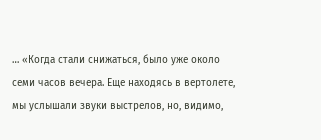… «Когда стали снижаться, было уже около семи часов вечера. Еще находясь в вертолете, мы услышали звуки выстрелов, но, видимо,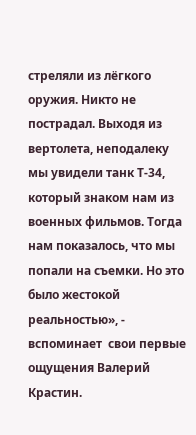стреляли из лёгкого оружия. Никто не пострадал. Выходя из вертолета, неподалеку мы увидели танк Т-34, который знаком нам из военных фильмов. Тогда нам показалось, что мы попали на съемки. Но это было жестокой реальностью», - вспоминает  свои первые ощущения Валерий Крастин.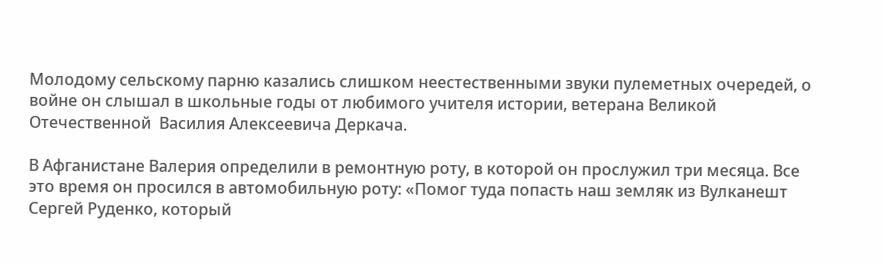Молодому сельскому парню казались слишком неестественными звуки пулеметных очередей, о войне он слышал в школьные годы от любимого учителя истории, ветерана Великой Отечественной  Василия Алексеевича Деркача.

В Афганистане Валерия определили в ремонтную роту, в которой он прослужил три месяца. Все это время он просился в автомобильную роту: «Помог туда попасть наш земляк из Вулканешт Сергей Руденко, который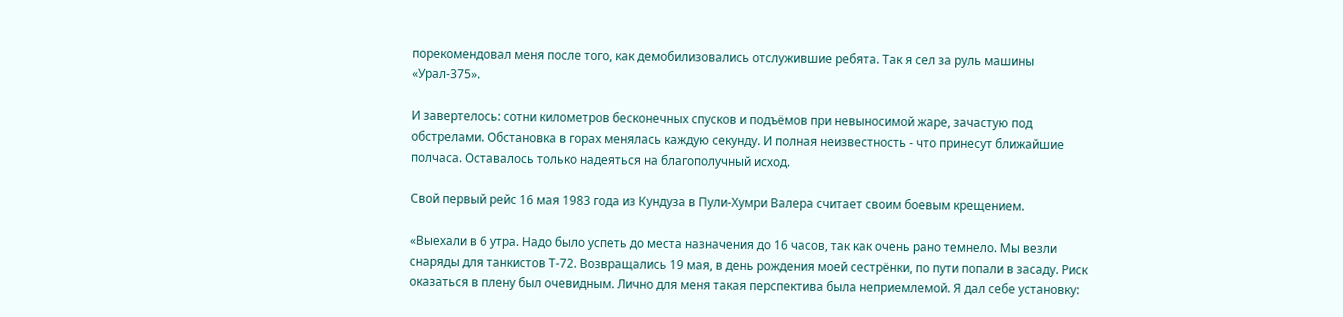порекомендовал меня после того, как демобилизовались отслужившие ребята. Так я сел за руль машины «Урал-375».

И завертелось: сотни километров бесконечных спусков и подъёмов при невыносимой жаре, зачастую под обстрелами. Обстановка в горах менялась каждую секунду. И полная неизвестность - что принесут ближайшие полчаса. Оставалось только надеяться на благополучный исход.

Свой первый рейс 16 мая 1983 года из Кундуза в Пули-Хумри Валера считает своим боевым крещением.

«Выехали в 6 утра. Надо было успеть до места назначения до 16 часов, так как очень рано темнело. Мы везли снаряды для танкистов Т-72. Возвращались 19 мая, в день рождения моей сестрёнки, по пути попали в засаду. Риск оказаться в плену был очевидным. Лично для меня такая перспектива была неприемлемой. Я дал себе установку: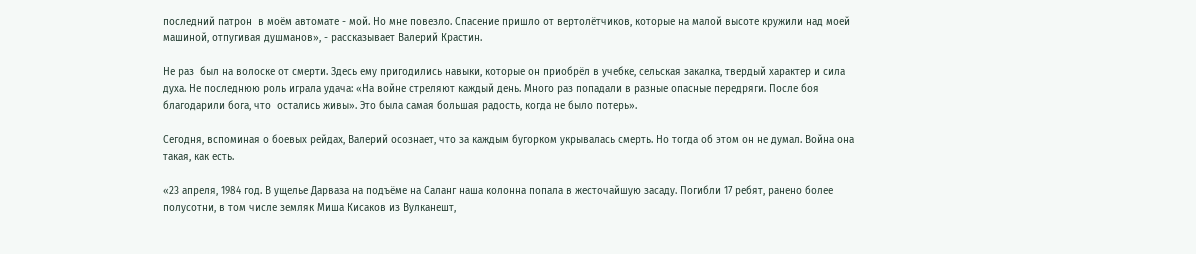последний патрон  в моём автомате - мой. Но мне повезло. Спасение пришло от вертолётчиков, которые на малой высоте кружили над моей машиной, отпугивая душманов», - рассказывает Валерий Крастин.

Не раз  был на волоске от смерти. Здесь ему пригодились навыки, которые он приобрёл в учебке, сельская закалка, твердый характер и сила духа. Не последнюю роль играла удача: «На войне стреляют каждый день. Много раз попадали в разные опасные передряги. После боя благодарили бога, что  остались живы». Это была самая большая радость, когда не было потерь».

Сегодня, вспоминая о боевых рейдах, Валерий осознает, что за каждым бугорком укрывалась смерть. Но тогда об этом он не думал. Война она такая, как есть.

«23 апреля, 1984 год. В ущелье Дарваза на подъёме на Саланг наша колонна попала в жесточайшую засаду. Погибли 17 ребят, ранено более полусотни, в том числе земляк Миша Кисаков из Вулканешт,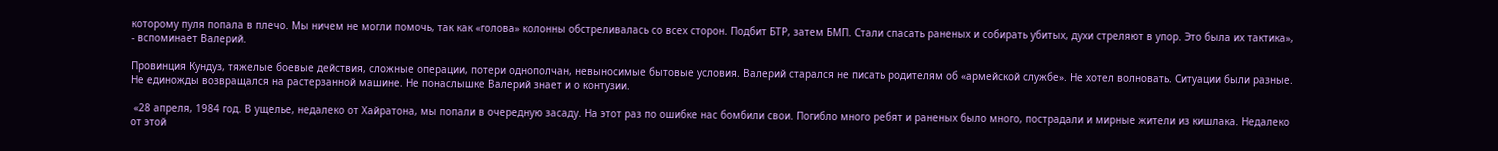которому пуля попала в плечо. Мы ничем не могли помочь, так как «голова» колонны обстреливалась со всех сторон. Подбит БТР, затем БМП. Стали спасать раненых и собирать убитых, духи стреляют в упор. Это была их тактика», - вспоминает Валерий.

Провинция Кундуз, тяжелые боевые действия, сложные операции, потери однополчан, невыносимые бытовые условия. Валерий старался не писать родителям об «армейской службе». Не хотел волновать. Ситуации были разные. Не единожды возвращался на растерзанной машине. Не понаслышке Валерий знает и о контузии.

 «28 апреля, 1984 год. В ущелье, недалеко от Хайратона, мы попали в очередную засаду. На этот раз по ошибке нас бомбили свои. Погибло много ребят и раненых было много, пострадали и мирные жители из кишлака. Недалеко от этой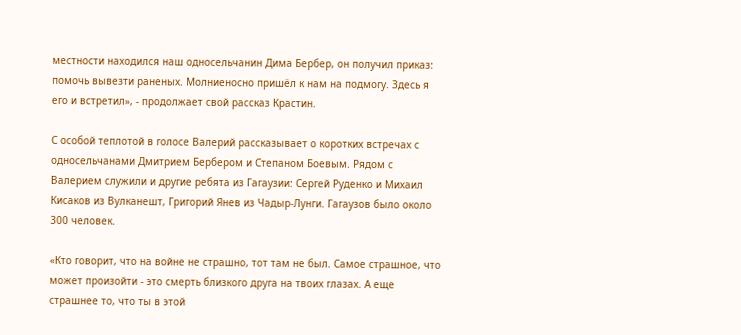местности находился наш односельчанин Дима Бербер, он получил приказ: помочь вывезти раненых. Молниеносно пришёл к нам на подмогу. Здесь я его и встретил», - продолжает свой рассказ Крастин.

С особой теплотой в голосе Валерий рассказывает о коротких встречах с односельчанами Дмитрием Бербером и Степаном Боевым. Рядом с Валерием служили и другие ребята из Гагаузии: Сергей Руденко и Михаил Кисаков из Вулканешт, Григорий Янев из Чадыр-Лунги. Гагаузов было около 300 человек.

«Кто говорит, что на войне не страшно, тот там не был. Самое страшное, что может произойти - это смерть близкого друга на твоих глазах. А еще страшнее то, что ты в этой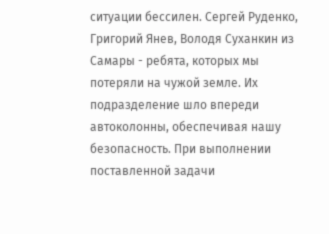ситуации бессилен. Сергей Руденко, Григорий Янев, Володя Суханкин из Самары - ребята, которых мы потеряли на чужой земле. Их подразделение шло впереди автоколонны, обеспечивая нашу безопасность. При выполнении поставленной задачи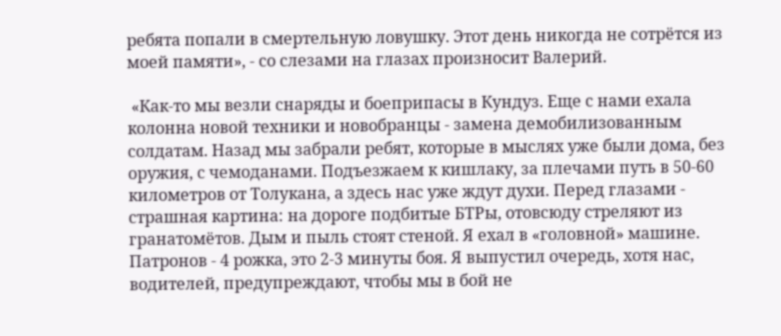ребята попали в смертельную ловушку. Этот день никогда не сотрётся из моей памяти», - со слезами на глазах произносит Валерий.

 «Как-то мы везли снаряды и боеприпасы в Кундуз. Еще с нами ехала колонна новой техники и новобранцы - замена демобилизованным солдатам. Назад мы забрали ребят, которые в мыслях уже были дома, без оружия, с чемоданами. Подъезжаем к кишлаку, за плечами путь в 50-60 километров от Толукана, а здесь нас уже ждут духи. Перед глазами - страшная картина: на дороге подбитые БТРы, отовсюду стреляют из гранатомётов. Дым и пыль стоят стеной. Я ехал в «головной» машине. Патронов - 4 рожка, это 2-3 минуты боя. Я выпустил очередь, хотя нас, водителей, предупреждают, чтобы мы в бой не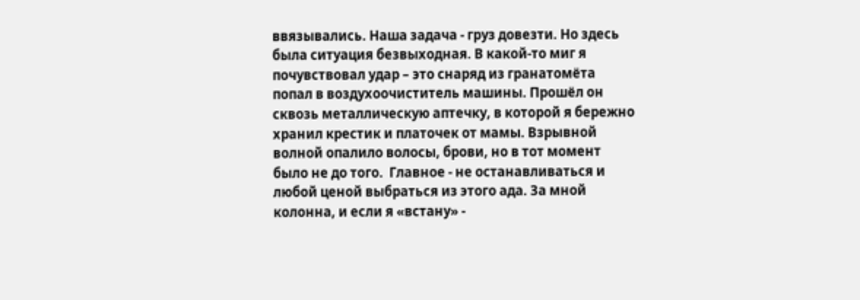ввязывались. Наша задача - груз довезти. Но здесь была ситуация безвыходная. В какой-то миг я почувствовал удар – это снаряд из гранатомёта попал в воздухоочиститель машины. Прошёл он сквозь металлическую аптечку, в которой я бережно хранил крестик и платочек от мамы. Взрывной волной опалило волосы, брови, но в тот момент было не до того.  Главное - не останавливаться и любой ценой выбраться из этого ада. За мной колонна, и если я «встану» -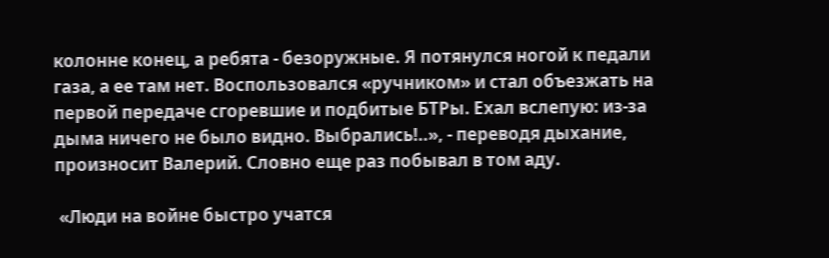колонне конец, а ребята - безоружные. Я потянулся ногой к педали газа, а ее там нет. Воспользовался «ручником» и стал объезжать на первой передаче сгоревшие и подбитые БТРы. Ехал вслепую: из-за дыма ничего не было видно. Выбрались!..», - переводя дыхание, произносит Валерий. Словно еще раз побывал в том аду.

 «Люди на войне быстро учатся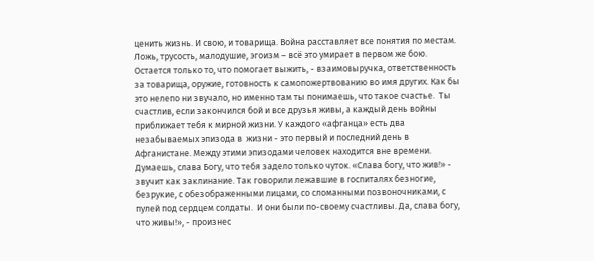ценить жизнь. И свою, и товарища. Война расставляет все понятия по местам. Ложь, трусость, малодушие, эгоизм – всё это умирает в первом же бою. Остается только то, что помогает выжить, - взаимовыручка, ответственность за товарища, оружие, готовность к самопожертвованию во имя других. Как бы это нелепо ни звучало, но именно там ты понимаешь, что такое счастье.  Ты счастлив, если закончился бой и все друзья живы, а каждый день войны приближает тебя к мирной жизни. У каждого «афганца» есть два незабываемых эпизода в  жизни - это первый и последний день в Афганистане. Между этими эпизодами человек находится вне времени. Думаешь, слава Богу, что тебя задело только чуток. «Слава богу, что жив!» - звучит как заклинание. Так говорили лежавшие в госпиталях безногие, безрукие, с обезображенными лицами, со сломанными позвоночниками, с пулей под сердцем солдаты.  И они были по-своему счастливы. Да, слава богу, что живы!», - произнес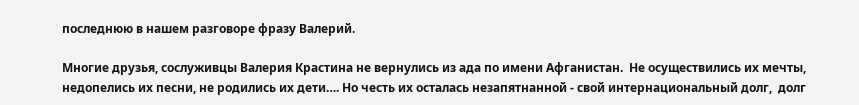последнюю в нашем разговоре фразу Валерий.

Многие друзья, сослуживцы Валерия Крастина не вернулись из ада по имени Афганистан.  Не осуществились их мечты, недопелись их песни, не родились их дети…. Но честь их осталась незапятнанной - свой интернациональный долг,  долг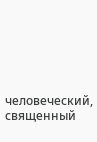человеческий, священный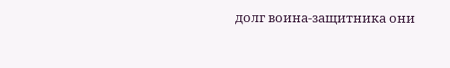долг воина-защитника они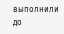выполнили до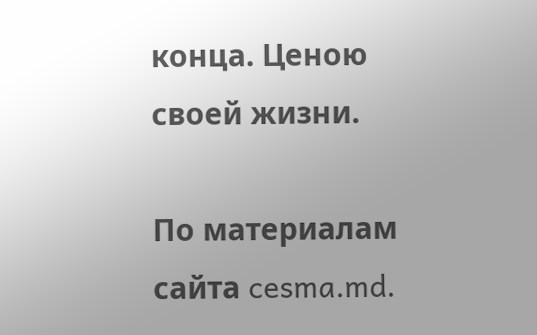конца. Ценою своей жизни.

По материалам сайта cesma.md.